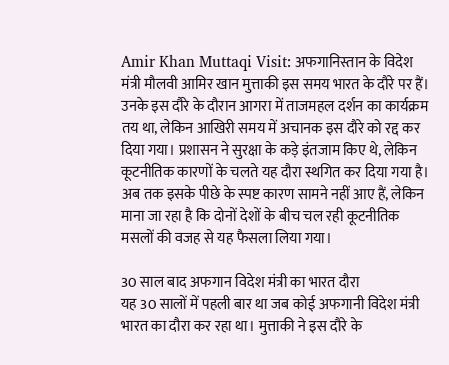Amir Khan Muttaqi Visit: अफगानिस्तान के विदेश मंत्री मौलवी आमिर खान मुत्ताकी इस समय भारत के दौरे पर हैं। उनके इस दौरे के दौरान आगरा में ताजमहल दर्शन का कार्यक्रम तय था, लेकिन आखिरी समय में अचानक इस दौरे को रद्द कर दिया गया। प्रशासन ने सुरक्षा के कड़े इंतजाम किए थे, लेकिन कूटनीतिक कारणों के चलते यह दौरा स्थगित कर दिया गया है। अब तक इसके पीछे के स्पष्ट कारण सामने नहीं आए हैं, लेकिन माना जा रहा है कि दोनों देशों के बीच चल रही कूटनीतिक मसलों की वजह से यह फैसला लिया गया।

30 साल बाद अफगान विदेश मंत्री का भारत दौरा
यह 30 सालों में पहली बार था जब कोई अफगानी विदेश मंत्री भारत का दौरा कर रहा था। मुत्ताकी ने इस दौरे के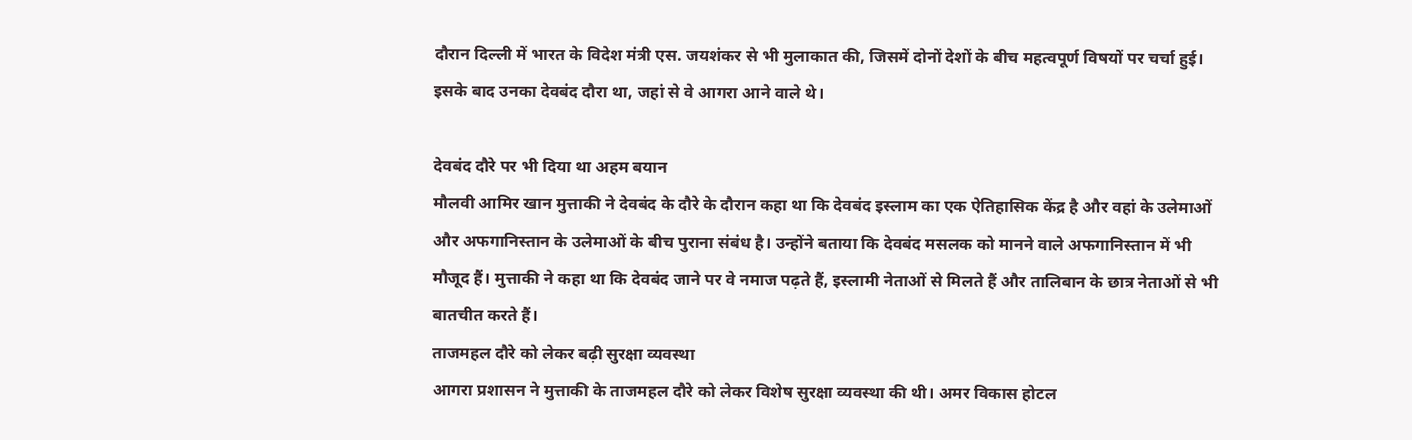दौरान दिल्ली में भारत के विदेश मंत्री एस. जयशंकर से भी मुलाकात की, जिसमें दोनों देशों के बीच महत्वपूर्ण विषयों पर चर्चा हुई। इसके बाद उनका देवबंद दौरा था, जहां से वे आगरा आने वाले थे।

देवबंद दौरे पर भी दिया था अहम बयान
मौलवी आमिर खान मुत्ताकी ने देवबंद के दौरे के दौरान कहा था कि देवबंद इस्लाम का एक ऐतिहासिक केंद्र है और वहां के उलेमाओं और अफगानिस्तान के उलेमाओं के बीच पुराना संबंध है। उन्होंने बताया कि देवबंद मसलक को मानने वाले अफगानिस्तान में भी मौजूद हैं। मुत्ताकी ने कहा था कि देवबंद जाने पर वे नमाज पढ़ते हैं, इस्लामी नेताओं से मिलते हैं और तालिबान के छात्र नेताओं से भी बातचीत करते हैं।
ताजमहल दौरे को लेकर बढ़ी सुरक्षा व्यवस्था
आगरा प्रशासन ने मुत्ताकी के ताजमहल दौरे को लेकर विशेष सुरक्षा व्यवस्था की थी। अमर विकास होटल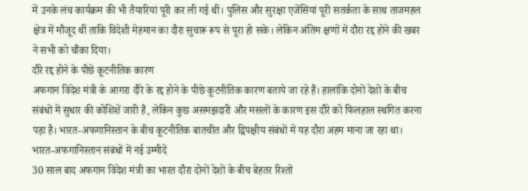में उनके लंच कार्यक्रम की भी तैयारियां पूरी कर ली गई थीं। पुलिस और सुरक्षा एजेंसियां पूरी सतर्कता के साथ ताजमहल क्षेत्र में मौजूद थीं ताकि विदेशी मेहमान का दौरा सुचारू रूप से पूरा हो सके। लेकिन अंतिम क्षणों में दौरा रद्द होने की खबर ने सभी को चौंका दिया।
दौरे रद्द होने के पीछे कूटनीतिक कारण
अफगान विदेश मंत्री के आगरा दौरे के रद्द होने के पीछे कूटनीतिक कारण बताये जा रहे हैं। हालांकि दोनों देशों के बीच संबंधों में सुधार की कोशिशें जारी हैं, लेकिन कुछ असमझदारी और मसलों के कारण इस दौरे को फिलहाल स्थगित करना पड़ा है। भारत-अफगानिस्तान के बीच कूटनीतिक बातचीत और द्विपक्षीय संबंधों में यह दौरा अहम माना जा रहा था।
भारत-अफगानिस्तान संबंधों में नई उम्मीदें
30 साल बाद अफगान विदेश मंत्री का भारत दौरा दोनों देशों के बीच बेहतर रिश्तों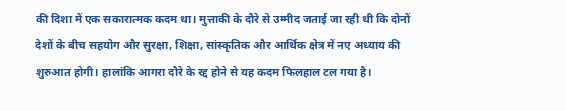की दिशा में एक सकारात्मक कदम था। मुत्ताकी के दौरे से उम्मीद जताई जा रही थी कि दोनों देशों के बीच सहयोग और सुरक्षा, शिक्षा, सांस्कृतिक और आर्थिक क्षेत्र में नए अध्याय की शुरुआत होगी। हालांकि आगरा दौरे के रद्द होने से यह कदम फिलहाल टल गया है।